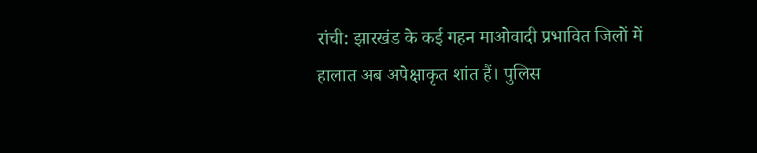रांची: झारखंड के कई गहन माओवादी प्रभावित जिलों में हालात अब अपेक्षाकृत शांत हैं। पुलिस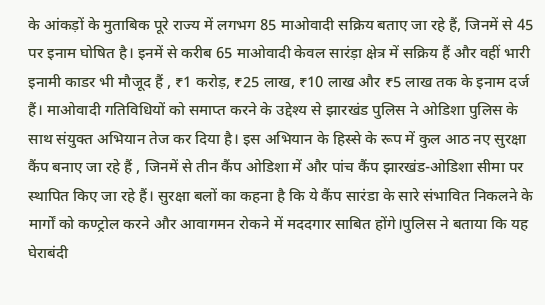के आंकड़ों के मुताबिक पूरे राज्य में लगभग 85 माओवादी सक्रिय बताए जा रहे हैं, जिनमें से 45 पर इनाम घोषित है। इनमें से करीब 65 माओवादी केवल सारंड़ा क्षेत्र में सक्रिय हैं और वहीं भारी इनामी काडर भी मौजूद हैं , ₹1 करोड़, ₹25 लाख, ₹10 लाख और ₹5 लाख तक के इनाम दर्ज हैं। माओवादी गतिविधियों को समाप्त करने के उद्देश्य से झारखंड पुलिस ने ओडिशा पुलिस के साथ संयुक्त अभियान तेज कर दिया है। इस अभियान के हिस्से के रूप में कुल आठ नए सुरक्षा कैंप बनाए जा रहे हैं , जिनमें से तीन कैंप ओडिशा में और पांच कैंप झारखंड-ओडिशा सीमा पर स्थापित किए जा रहे हैं। सुरक्षा बलों का कहना है कि ये कैंप सारंडा के सारे संभावित निकलने के मार्गों को कण्ट्रोल करने और आवागमन रोकने में मददगार साबित होंगे।पुलिस ने बताया कि यह घेराबंदी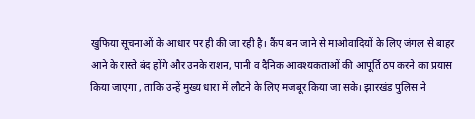खुफिया सूचनाओं के आधार पर ही की जा रही है। कैंप बन जाने से माओवादियों के लिए जंगल से बाहर आने के रास्ते बंद होंगे और उनके राशन, पानी व दैनिक आवश्यकताओं की आपूर्ति ठप करने का प्रयास किया जाएगा , ताकि उन्हें मुख्य धारा में लौटने के लिए मजबूर किया जा सके। झारखंड पुलिस ने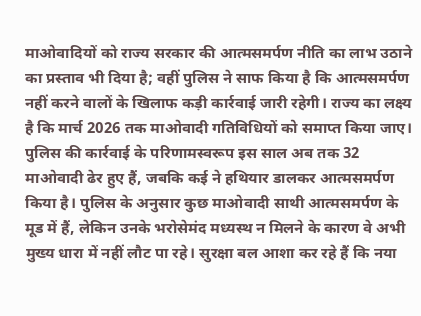माओवादियों को राज्य सरकार की आत्मसमर्पण नीति का लाभ उठाने का प्रस्ताव भी दिया है; वहीं पुलिस ने साफ किया है कि आत्मसमर्पण नहीं करने वालों के खिलाफ कड़ी कार्रवाई जारी रहेगी। राज्य का लक्ष्य है कि मार्च 2026 तक माओवादी गतिविधियों को समाप्त किया जाए। पुलिस की कार्रवाई के परिणामस्वरूप इस साल अब तक 32 माओवादी ढेर हुए हैं, जबकि कई ने हथियार डालकर आत्मसमर्पण किया है। पुलिस के अनुसार कुछ माओवादी साथी आत्मसमर्पण के मूड में हैं, लेकिन उनके भरोसेमंद मध्यस्थ न मिलने के कारण वे अभी मुख्य धारा में नहीं लौट पा रहे। सुरक्षा बल आशा कर रहे हैं कि नया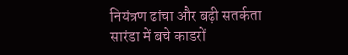नियंत्रण ढांचा और बढ़ी सतर्कता सारंडा में बचे काडरों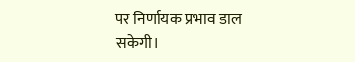पर निर्णायक प्रभाव डाल सकेगी।